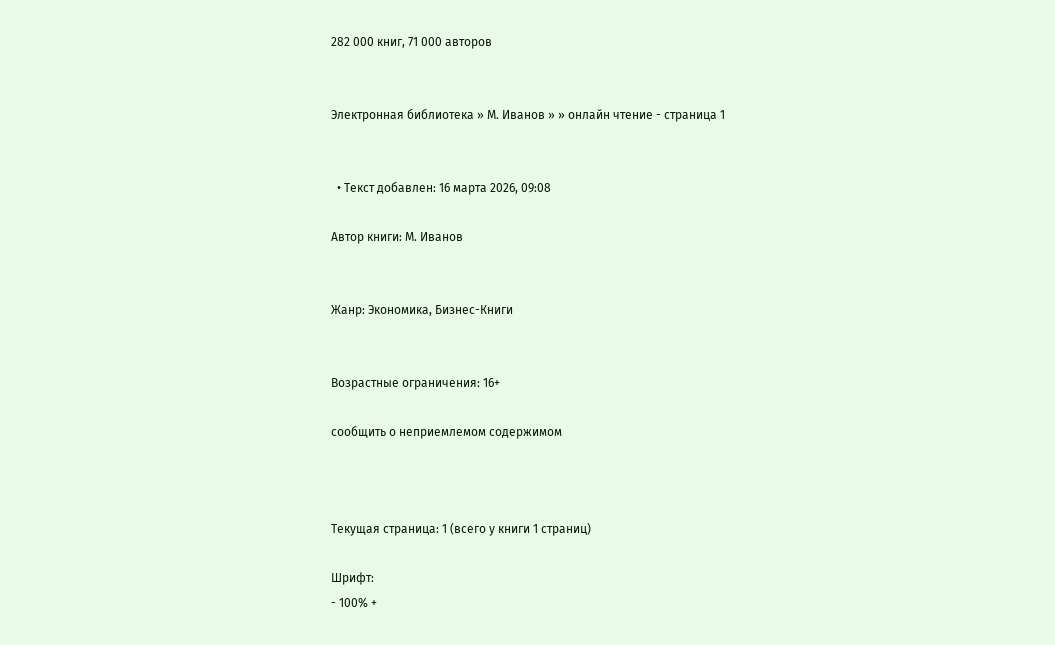282 000 книг, 71 000 авторов


Электронная библиотека » М. Иванов » » онлайн чтение - страница 1


  • Текст добавлен: 16 марта 2026, 09:08

Автор книги: М. Иванов


Жанр: Экономика, Бизнес-Книги


Возрастные ограничения: 16+

сообщить о неприемлемом содержимом



Текущая страница: 1 (всего у книги 1 страниц)

Шрифт:
- 100% +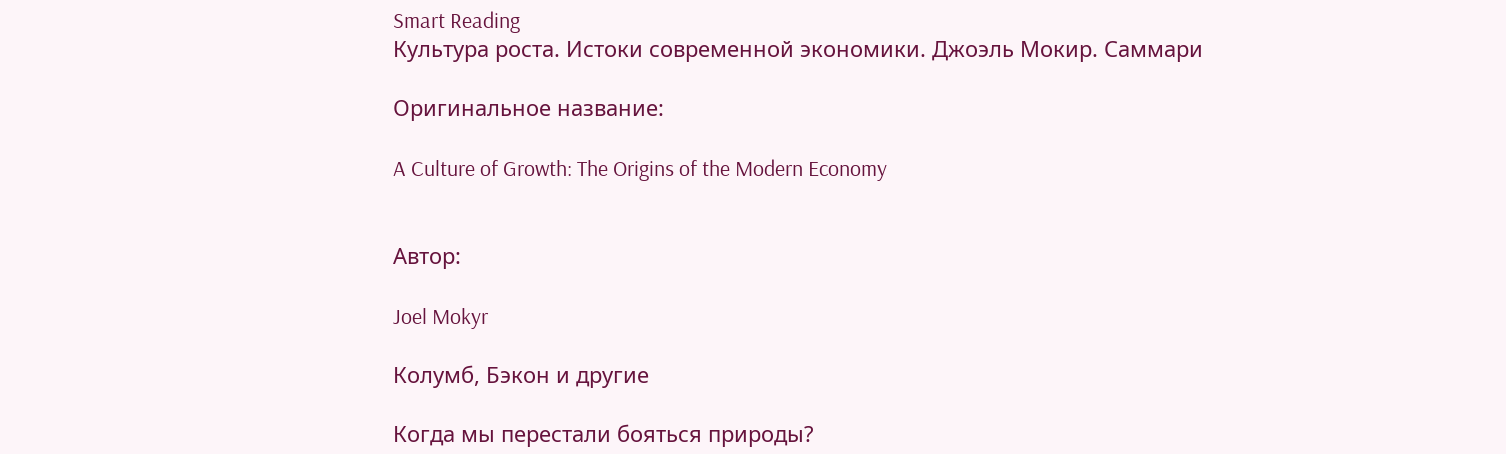Smart Reading
Культура роста. Истоки современной экономики. Джоэль Мокир. Саммари

Оригинальное название:

A Culture of Growth: The Origins of the Modern Economy


Автор:

Joel Mokyr

Колумб, Бэкон и другие

Когда мы перестали бояться природы?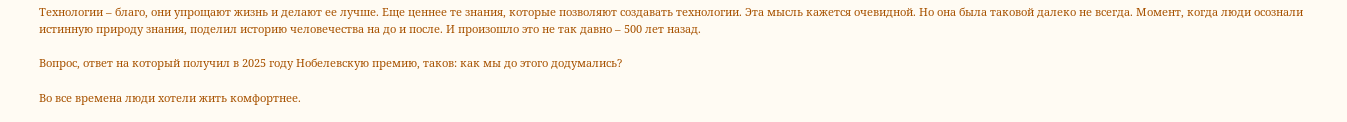Технологии – благо, они упрощают жизнь и делают ее лучше. Еще ценнее те знания, которые позволяют создавать технологии. Эта мысль кажется очевидной. Но она была таковой далеко не всегда. Момент, когда люди осознали истинную природу знания, поделил историю человечества на до и после. И произошло это не так давно – 500 лет назад.

Вопрос, ответ на который получил в 2025 году Нобелевскую премию, таков: как мы до этого додумались?

Во все времена люди хотели жить комфортнее.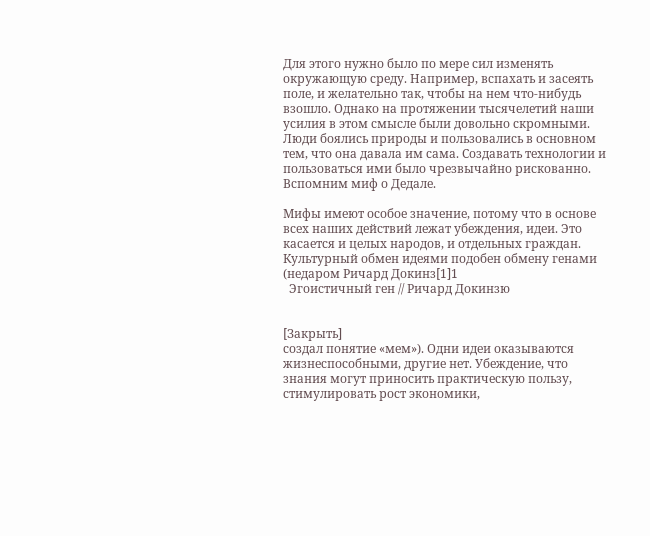Для этого нужно было по мере сил изменять окружающую среду. Например, вспахать и засеять поле, и желательно так, чтобы на нем что-нибудь взошло. Однако на протяжении тысячелетий наши усилия в этом смысле были довольно скромными. Люди боялись природы и пользовались в основном тем, что она давала им сама. Создавать технологии и пользоваться ими было чрезвычайно рискованно. Вспомним миф о Дедале.

Мифы имеют особое значение, потому что в основе всех наших действий лежат убеждения, идеи. Это касается и целых народов, и отдельных граждан. Культурный обмен идеями подобен обмену генами (недаром Ричард Докинз[1]1
  Эгоистичный ген // Ричард Докинзю


[Закрыть]
создал понятие «мем»). Одни идеи оказываются жизнеспособными, другие нет. Убеждение, что знания могут приносить практическую пользу, стимулировать рост экономики,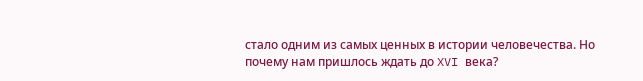стало одним из самых ценных в истории человечества. Но почему нам пришлось ждать до XVI века?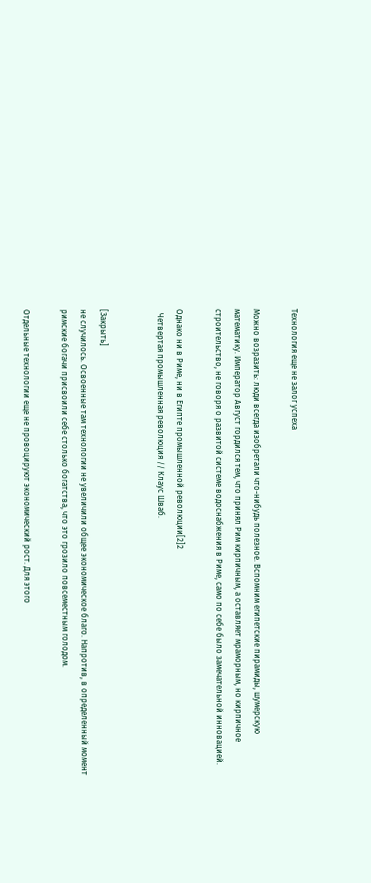Технология еще не залог успеха

Можно возразить: люди всегда изобретали что-нибудь полезное. Вспомним египетские пирамиды, шумерскую математику. Император Август гордился тем, что принял Рим кирпичным, а оставляет мраморным, но кирпичное строительство, не говоря о развитой системе водоснабжения в Риме, само по себе было замечательной инновацией.

Однако ни в Риме, ни в Египте промышленной революции[2]2
  Четвертая промышленная революция // Клаус Шваб.


[Закрыть]
не случилось. Освоенные там технологии не увеличили общее экономическое благо. Напротив, в определенный момент римские богачи присвоили себе столько богатства, что это грозило повсеместным голодом.

Отдельные технологии еще не провоцируют экономический рост. Для этого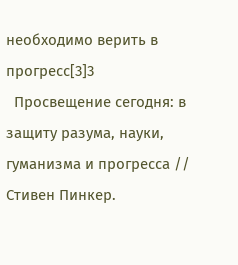необходимо верить в прогресс[3]3
  Просвещение сегодня: в защиту разума, науки, гуманизма и прогресса // Стивен Пинкер.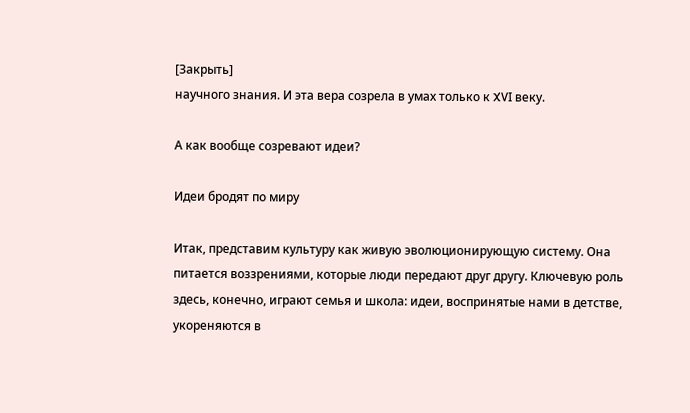[Закрыть]
научного знания. И эта вера созрела в умах только к XVI веку.

А как вообще созревают идеи?

Идеи бродят по миру

Итак, представим культуру как живую эволюционирующую систему. Она питается воззрениями, которые люди передают друг другу. Ключевую роль здесь, конечно, играют семья и школа: идеи, воспринятые нами в детстве, укореняются в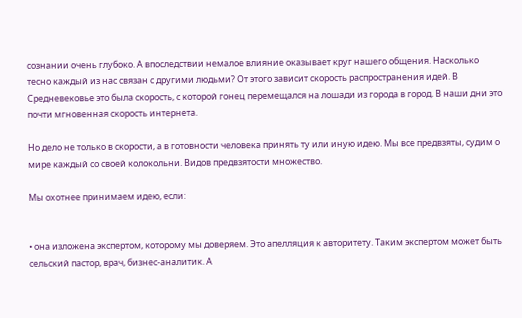сознании очень глубоко. А впоследствии немалое влияние оказывает круг нашего общения. Насколько тесно каждый из нас связан с другими людьми? От этого зависит скорость распространения идей. В Средневековье это была скорость, с которой гонец перемещался на лошади из города в город. В наши дни это почти мгновенная скорость интернета.

Но дело не только в скорости, а в готовности человека принять ту или иную идею. Мы все предвзяты, судим о мире каждый со своей колокольни. Видов предвзятости множество.

Мы охотнее принимаем идею, если:


• она изложена экспертом, которому мы доверяем. Это апелляция к авторитету. Таким экспертом может быть сельский пастор, врач, бизнес-аналитик. А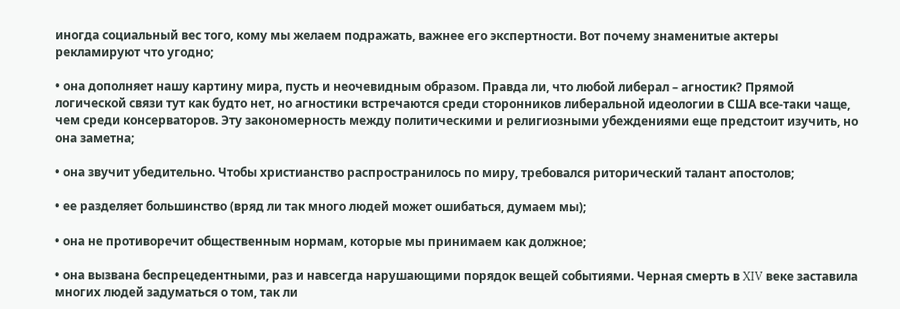иногда социальный вес того, кому мы желаем подражать, важнее его экспертности. Вот почему знаменитые актеры рекламируют что угодно;

• она дополняет нашу картину мира, пусть и неочевидным образом. Правда ли, что любой либерал – агностик? Прямой логической связи тут как будто нет, но агностики встречаются среди сторонников либеральной идеологии в США все-таки чаще, чем среди консерваторов. Эту закономерность между политическими и религиозными убеждениями еще предстоит изучить, но она заметна;

• она звучит убедительно. Чтобы христианство распространилось по миру, требовался риторический талант апостолов;

• ее разделяет большинство (вряд ли так много людей может ошибаться, думаем мы);

• она не противоречит общественным нормам, которые мы принимаем как должное;

• она вызвана беспрецедентными, раз и навсегда нарушающими порядок вещей событиями. Черная смерть в XIV веке заставила многих людей задуматься о том, так ли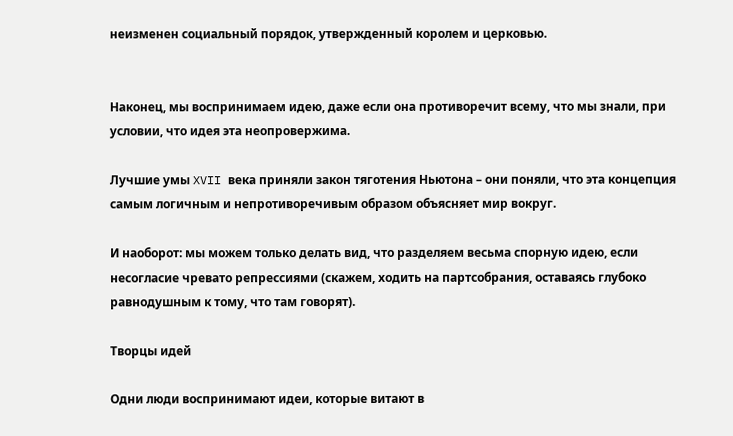неизменен социальный порядок, утвержденный королем и церковью.


Наконец, мы воспринимаем идею, даже если она противоречит всему, что мы знали, при условии, что идея эта неопровержима.

Лучшие умы XVII века приняли закон тяготения Ньютона – они поняли, что эта концепция самым логичным и непротиворечивым образом объясняет мир вокруг.

И наоборот: мы можем только делать вид, что разделяем весьма спорную идею, если несогласие чревато репрессиями (скажем, ходить на партсобрания, оставаясь глубоко равнодушным к тому, что там говорят).

Творцы идей

Одни люди воспринимают идеи, которые витают в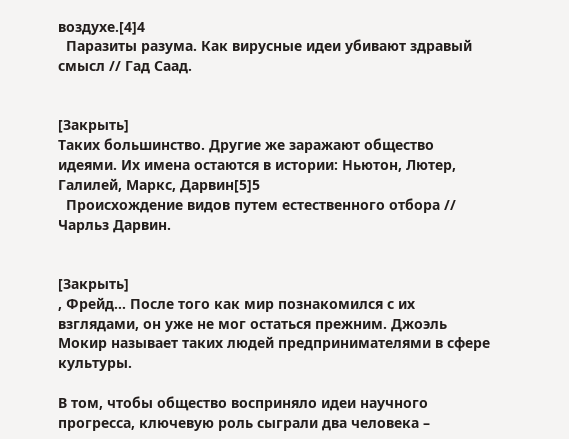воздухе.[4]4
  Паразиты разума. Как вирусные идеи убивают здравый смысл // Гад Саад.


[Закрыть]
Таких большинство. Другие же заражают общество идеями. Их имена остаются в истории: Ньютон, Лютер, Галилей, Маркс, Дарвин[5]5
  Происхождение видов путем естественного отбора // Чарльз Дарвин.


[Закрыть]
, Фрейд… После того как мир познакомился с их взглядами, он уже не мог остаться прежним. Джоэль Мокир называет таких людей предпринимателями в сфере культуры.

В том, чтобы общество восприняло идеи научного прогресса, ключевую роль сыграли два человека –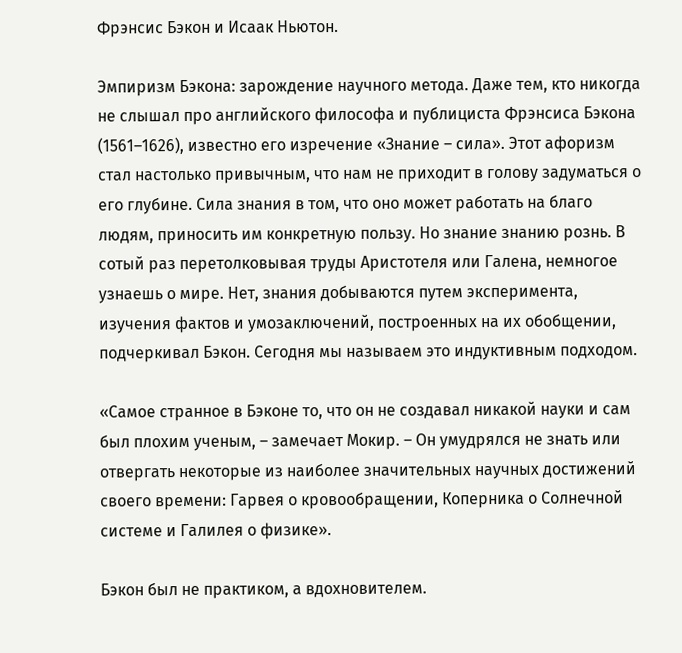Фрэнсис Бэкон и Исаак Ньютон.

Эмпиризм Бэкона: зарождение научного метода. Даже тем, кто никогда не слышал про английского философа и публициста Фрэнсиса Бэкона (1561–1626), известно его изречение «Знание – сила». Этот афоризм стал настолько привычным, что нам не приходит в голову задуматься о его глубине. Сила знания в том, что оно может работать на благо людям, приносить им конкретную пользу. Но знание знанию рознь. В сотый раз перетолковывая труды Аристотеля или Галена, немногое узнаешь о мире. Нет, знания добываются путем эксперимента, изучения фактов и умозаключений, построенных на их обобщении, подчеркивал Бэкон. Сегодня мы называем это индуктивным подходом.

«Самое странное в Бэконе то, что он не создавал никакой науки и сам был плохим ученым, – замечает Мокир. – Он умудрялся не знать или отвергать некоторые из наиболее значительных научных достижений своего времени: Гарвея о кровообращении, Коперника о Солнечной системе и Галилея о физике».

Бэкон был не практиком, а вдохновителем.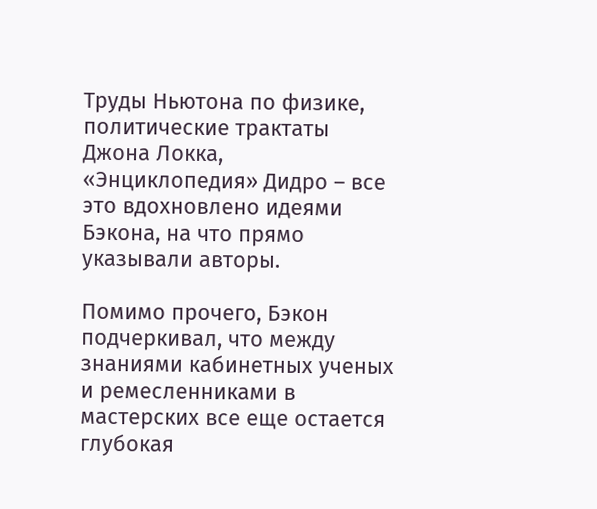Труды Ньютона по физике, политические трактаты Джона Локка, «Энциклопедия» Дидро – все это вдохновлено идеями Бэкона, на что прямо указывали авторы.

Помимо прочего, Бэкон подчеркивал, что между знаниями кабинетных ученых и ремесленниками в мастерских все еще остается глубокая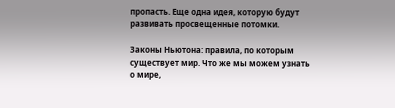пропасть. Еще одна идея, которую будут развивать просвещенные потомки.

Законы Ньютона: правила, по которым существует мир. Что же мы можем узнать о мире,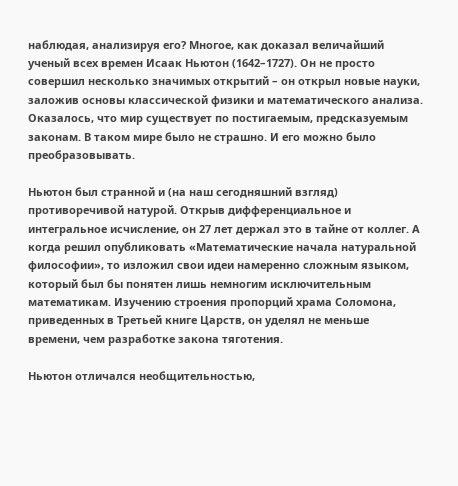наблюдая, анализируя его? Многое, как доказал величайший ученый всех времен Исаак Ньютон (1642–1727). Он не просто совершил несколько значимых открытий – он открыл новые науки, заложив основы классической физики и математического анализа. Оказалось, что мир существует по постигаемым, предсказуемым законам. В таком мире было не страшно. И его можно было преобразовывать.

Ньютон был странной и (на наш сегодняшний взгляд) противоречивой натурой. Открыв дифференциальное и интегральное исчисление, он 27 лет держал это в тайне от коллег. А когда решил опубликовать «Математические начала натуральной философии», то изложил свои идеи намеренно сложным языком, который был бы понятен лишь немногим исключительным математикам. Изучению строения пропорций храма Соломона, приведенных в Третьей книге Царств, он уделял не меньше времени, чем разработке закона тяготения.

Ньютон отличался необщительностью,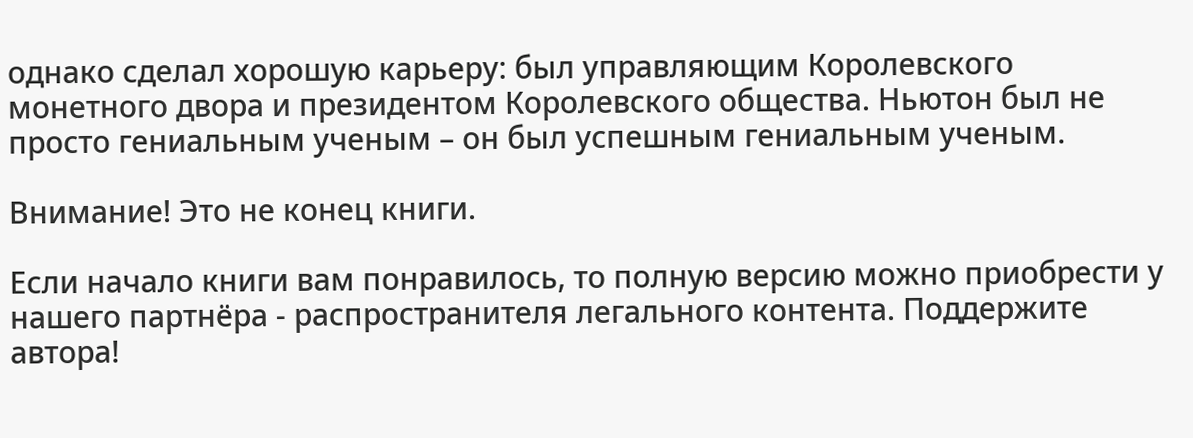однако сделал хорошую карьеру: был управляющим Королевского монетного двора и президентом Королевского общества. Ньютон был не просто гениальным ученым – он был успешным гениальным ученым.

Внимание! Это не конец книги.

Если начало книги вам понравилось, то полную версию можно приобрести у нашего партнёра - распространителя легального контента. Поддержите автора!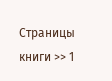Страницы книги >> 1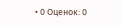• 0 Оценок: 0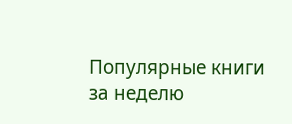Популярные книги за неделю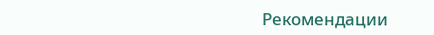Рекомендации